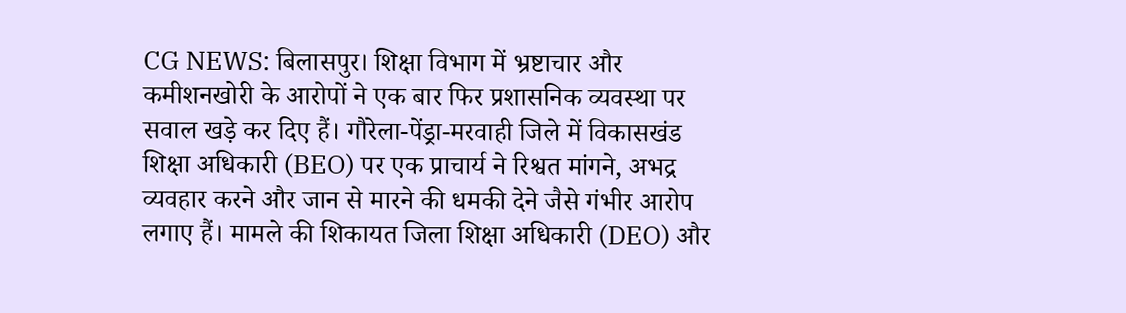CG NEWS: बिलासपुर। शिक्षा विभाग में भ्रष्टाचार और कमीशनखोरी के आरोपों ने एक बार फिर प्रशासनिक व्यवस्था पर सवाल खड़े कर दिए हैं। गौरेला-पेंड्रा-मरवाही जिले में विकासखंड शिक्षा अधिकारी (BEO) पर एक प्राचार्य ने रिश्वत मांगने, अभद्र व्यवहार करने और जान से मारने की धमकी देने जैसे गंभीर आरोप लगाए हैं। मामले की शिकायत जिला शिक्षा अधिकारी (DEO) और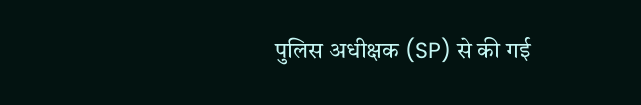पुलिस अधीक्षक (SP) से की गई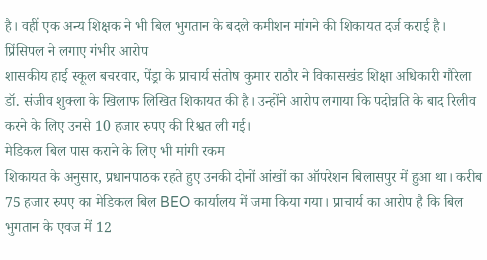है। वहीं एक अन्य शिक्षक ने भी बिल भुगतान के बदले कमीशन मांगने की शिकायत दर्ज कराई है।
प्रिंसिपल ने लगाए गंभीर आरोप
शासकीय हाई स्कूल बचरवार, पेंड्रा के प्राचार्य संतोष कुमार राठौर ने विकासखंड शिक्षा अधिकारी गौरेला डॉ. संजीव शुक्ला के खिलाफ लिखित शिकायत की है। उन्होंने आरोप लगाया कि पदोन्नति के बाद रिलीव करने के लिए उनसे 10 हजार रुपए की रिश्वत ली गई।
मेडिकल बिल पास कराने के लिए भी मांगी रकम
शिकायत के अनुसार, प्रधानपाठक रहते हुए उनकी दोनों आंखों का ऑपरेशन बिलासपुर में हुआ था। करीब 75 हजार रुपए का मेडिकल बिल BEO कार्यालय में जमा किया गया। प्राचार्य का आरोप है कि बिल भुगतान के एवज में 12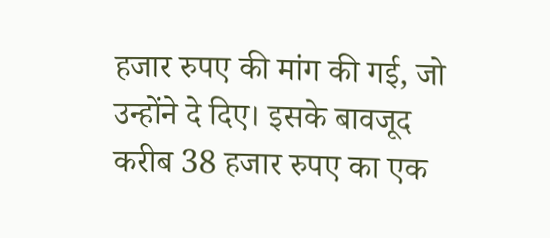हजार रुपए की मांग की गई, जो उन्होंने दे दिए। इसके बावजूद करीब 38 हजार रुपए का एक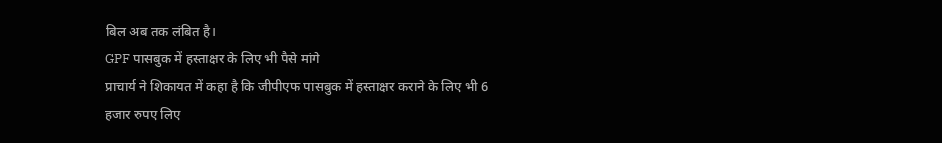बिल अब तक लंबित है।
GPF पासबुक में हस्ताक्षर के लिए भी पैसे मांगे
प्राचार्य ने शिकायत में कहा है कि जीपीएफ पासबुक में हस्ताक्षर कराने के लिए भी 6 हजार रुपए लिए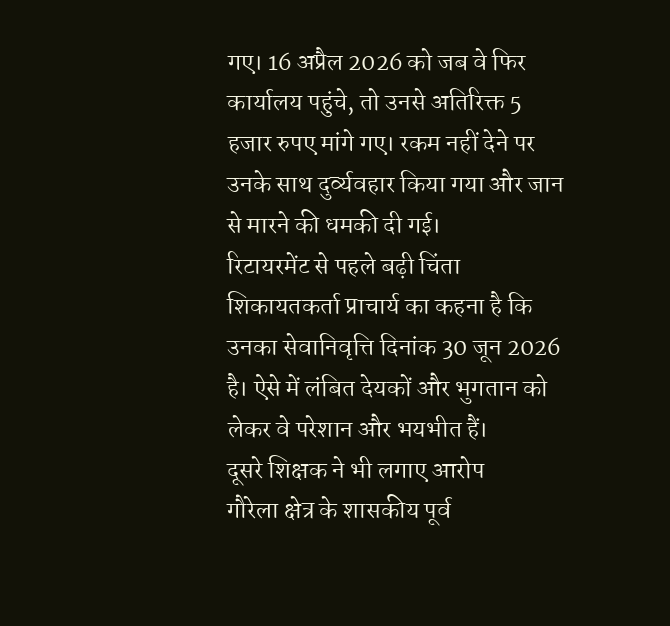गए। 16 अप्रैल 2026 को जब वे फिर कार्यालय पहुंचे, तो उनसे अतिरिक्त 5 हजार रुपए मांगे गए। रकम नहीं देने पर उनके साथ दुर्व्यवहार किया गया और जान से मारने की धमकी दी गई।
रिटायरमेंट से पहले बढ़ी चिंता
शिकायतकर्ता प्राचार्य का कहना है कि उनका सेवानिवृत्ति दिनांक 30 जून 2026 है। ऐसे में लंबित देयकों और भुगतान को लेकर वे परेशान और भयभीत हैं।
दूसरे शिक्षक ने भी लगाए आरोप
गौरेला क्षेत्र के शासकीय पूर्व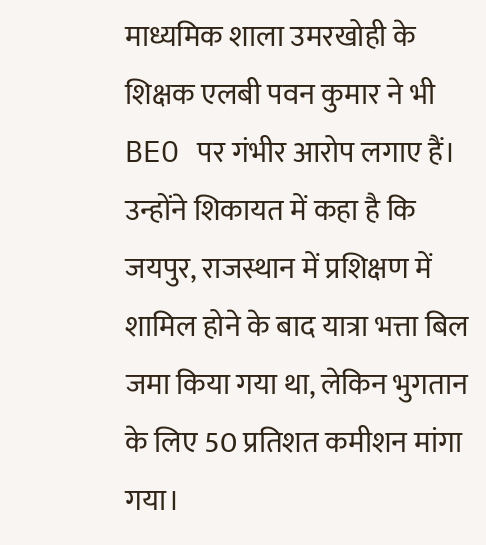माध्यमिक शाला उमरखोही के शिक्षक एलबी पवन कुमार ने भी BEO पर गंभीर आरोप लगाए हैं। उन्होंने शिकायत में कहा है कि जयपुर, राजस्थान में प्रशिक्षण में शामिल होने के बाद यात्रा भत्ता बिल जमा किया गया था, लेकिन भुगतान के लिए 50 प्रतिशत कमीशन मांगा गया।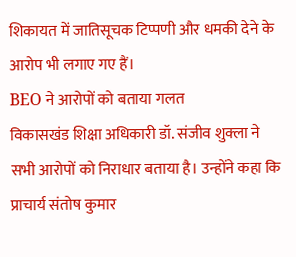शिकायत में जातिसूचक टिप्पणी और धमकी देने के आरोप भी लगाए गए हैं।
BEO ने आरोपों को बताया गलत
विकासखंड शिक्षा अधिकारी डॉ. संजीव शुक्ला ने सभी आरोपों को निराधार बताया है। उन्होंने कहा कि प्राचार्य संतोष कुमार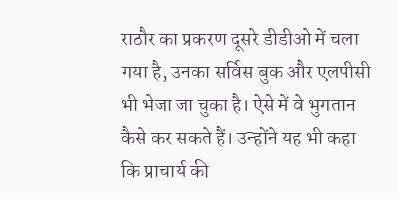राठौर का प्रकरण दूसरे डीडीओ में चला गया है, उनका सर्विस बुक और एलपीसी भी भेजा जा चुका है। ऐसे में वे भुगतान कैसे कर सकते हैं। उन्होंने यह भी कहा कि प्राचार्य की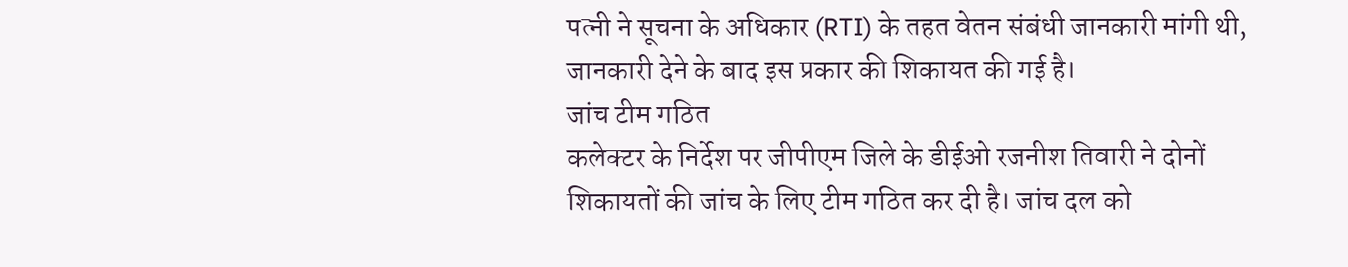पत्नी ने सूचना के अधिकार (RTI) के तहत वेतन संबंधी जानकारी मांगी थी, जानकारी देने के बाद इस प्रकार की शिकायत की गई है।
जांच टीम गठित
कलेक्टर के निर्देश पर जीपीएम जिले के डीईओ रजनीश तिवारी ने दोनों शिकायतों की जांच के लिए टीम गठित कर दी है। जांच दल को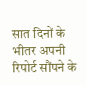सात दिनों के भीतर अपनी रिपोर्ट सौंपने के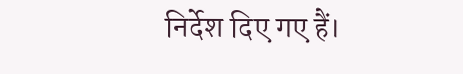निर्देश दिए गए हैं।